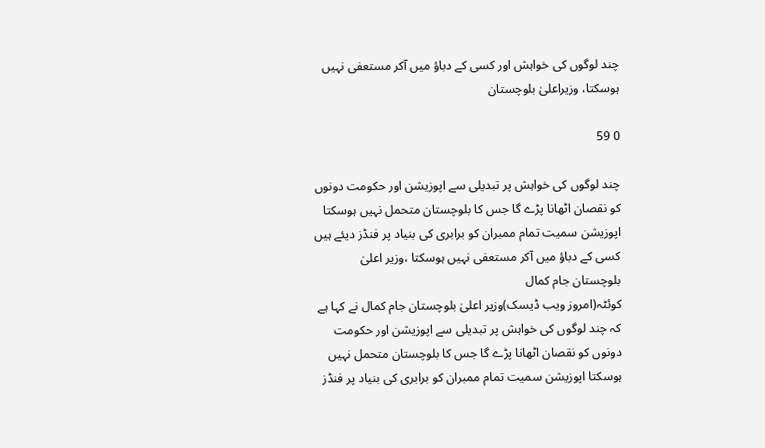چند لوگوں کی خواہش اور کسی کے دباؤ میں آکر مستعفی نہیں ہوسکتا، وزیراعلیٰ بلوچستان

0 59

چند لوگوں کی خواہش پر تبدیلی سے اپوزیشن اور حکومت دونوں کو نقصان اٹھانا پڑے گا جس کا بلوچستان متحمل نہیں ہوسکتا اپوزیشن سمیت تمام ممبران کو برابری کی بنیاد پر فنڈز دیئے ہیں کسی کے دباؤ میں آکر مستعفی نہیں ہوسکتا ،وزیر اعلیٰ بلوچستان جام کمال
کوئٹہ(امروز ویب ڈیسک)وزیر اعلیٰ بلوچستان جام کمال نے کہا ہے کہ چند لوگوں کی خواہش پر تبدیلی سے اپوزیشن اور حکومت دونوں کو نقصان اٹھانا پڑے گا جس کا بلوچستان متحمل نہیں ہوسکتا اپوزیشن سمیت تمام ممبران کو برابری کی بنیاد پر فنڈز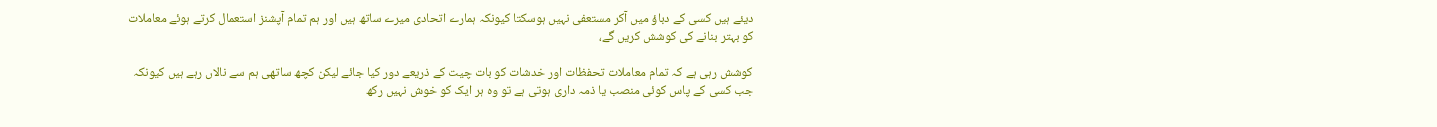دیئے ہیں کسی کے دباؤ میں آکر مستعفی نہیں ہوسکتا کیونکہ ہمارے اتحادی میرے ساتھ ہیں اور ہم تمام آپشنز استعمال کرتے ہوئے معاملات کو بہتر بنانے کی کوشش کریں گے،

کوشش رہی ہے کہ تمام معاملات تحفظات اور خدشات کو بات چیت کے ذریعے دور کیا جائے لیکن کچھ ساتھی ہم سے نالاں رہے ہیں کیونکہ جب کسی کے پاس کوئی منصب یا ذمہ داری ہوتی ہے تو وہ ہر ایک کو خوش نہیں رکھ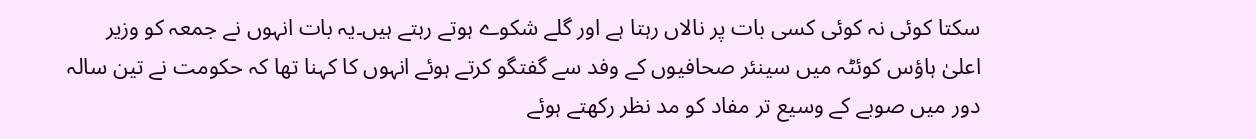سکتا کوئی نہ کوئی کسی بات پر نالاں رہتا ہے اور گلے شکوے ہوتے رہتے ہیں۔یہ بات انہوں نے جمعہ کو وزیر اعلیٰ ہاؤس کوئٹہ میں سینئر صحافیوں کے وفد سے گفتگو کرتے ہوئے انہوں کا کہنا تھا کہ حکومت نے تین سالہ دور میں صوبے کے وسیع تر مفاد کو مد نظر رکھتے ہوئے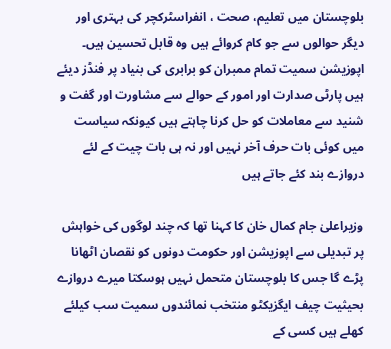بلوچستان میں تعلیم، صحت ، انفراسٹرکچر کی بہتری اور دیگر حوالوں سے جو کام کروائے ہیں وہ قابل تحسین ہیں۔ اپوزیشن سمیت تمام ممبران کو برابری کی بنیاد پر فنڈز دیئے ہیں پارٹی صدارت اور امور کے حوالے سے مشاورت اور گفت و شنید سے معاملات کو حل کرنا چاہتے ہیں کیونکہ سیاست میں کوئی بات حرف آخر نہیں اور نہ ہی بات چیت کے لئے دروازے بند کئے جاتے ہیں

وزیراعلیٰ جام کمال خان کا کہنا تھا کہ چند لوگوں کی خواہش پر تبدیلی سے اپوزیشن اور حکومت دونوں کو نقصان اٹھانا پڑے گا جس کا بلوچستان متحمل نہیں ہوسکتا میرے دروازے بحیثیت چیف ایگزیکٹو منتخب نمائندوں سمیت سب کیلئے کھلے ہیں کسی کے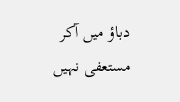دباؤ میں آکر مستعفی نہیں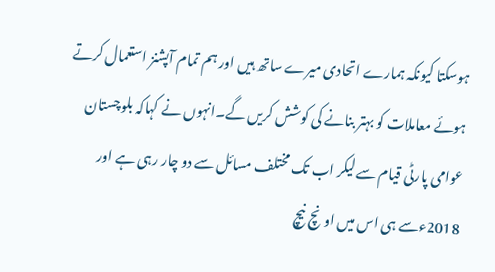ہوسکتا کیونکہ ہمارے اتحادی میرے ساتھ ہیں اور ہم تمام آپشنز استعمال کرتے ہوئے معاملات کو بہتر بنانے کی کوشش کریں گے۔انہوں نے کہاکہ بلوچستان عوامی پارٹی قیام سے لیکر اب تک مختلف مسائل سے دو چار رہی ہے اور 2018ءسے ہی اس میں اونچ نیچ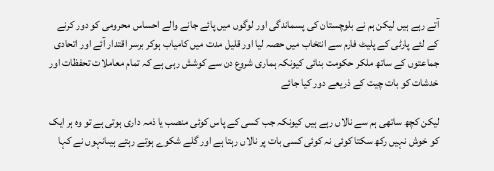آتے رہے ہیں لیکن ہم نے بلوچستان کی پسماندگی اور لوگوں میں پائے جانے والے احساس محرومی کو دور کرنے کے لئے پارٹی کے پلیٹ فارم سے انتخاب میں حصہ لیا اور قلیل مدت میں کامیاب ہوکر برسر اقتدار آئے اور اتحادی جماعتوں کے ساتھ ملکر حکومت بنائی کیونکہ ہماری شروع دن سے کوشش رہی ہے کہ تمام معاملات تحفظات اور خدشات کو بات چیت کے ذریعے دور کیا جائے

لیکن کچھ ساتھی ہم سے نالاں رہے ہیں کیونکہ جب کسی کے پاس کوئی منصب یا ذمہ داری ہوتی ہے تو وہ ہر ایک کو خوش نہیں رکھ سکتا کوئی نہ کوئی کسی بات پر نالاں رہتا ہے اور گلے شکوے ہوتے رہتے ہیںانہوں نے کہا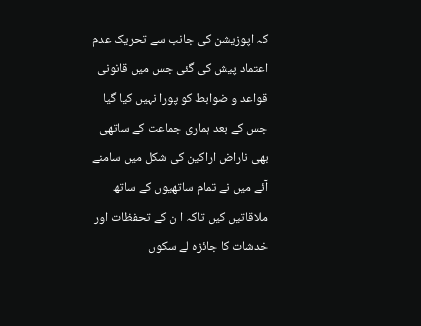کہ اپوزیشن کی جانب سے تحریک عدم اعتماد پیش کی گئی جس میں قانونی قواعد و ضوابط کو پورا نہیں کیا گیا جس کے بعد ہماری جماعت کے ساتھی بھی ناراض اراکین کی شکل میں سامنے آئے میں نے تمام ساتھیوں کے ساتھ ملاقاتیں کیں تاکہ ا ن کے تحفظات اور خدشات کا جائزہ لے سکوں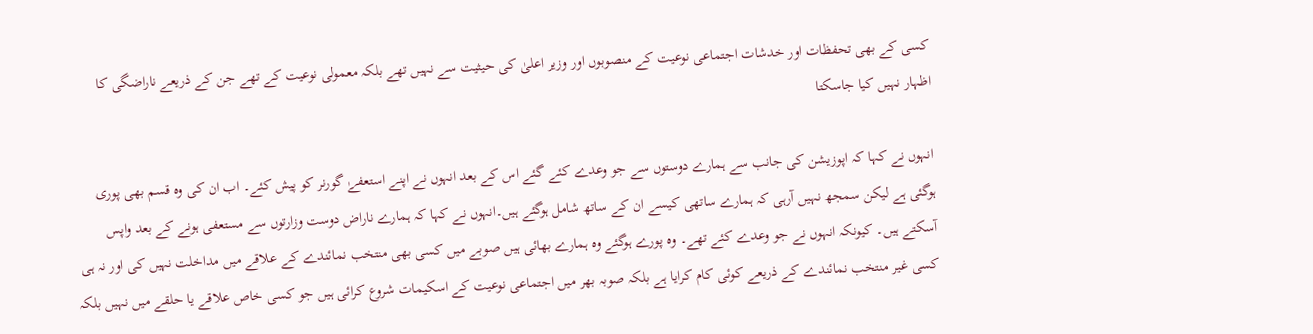کسی کے بھی تحفظات اور خدشات اجتماعی نوعیت کے منصوبوں اور وزیر اعلیٰ کی حیثیت سے نہیں تھے بلکہ معمولی نوعیت کے تھے جن کے ذریعے ناراضگی کا اظہار نہیں کیا جاسکتا

انہوں نے کہا کہ اپوزیشن کی جانب سے ہمارے دوستوں سے جو وعدے کئے گئے اس کے بعد انہوں نے اپنے استعفےٰ گورنر کو پیش کئے۔ اب ان کی وہ قسم بھی پوری ہوگئی ہے لیکن سمجھ نہیں آرہی کہ ہمارے ساتھی کیسے ان کے ساتھ شامل ہوگئے ہیں۔انہوں نے کہا کہ ہمارے ناراض دوست وزارتوں سے مستعفی ہونے کے بعد واپس آسکتے ہیں۔ کیونکہ انہوں نے جو وعدے کئے تھے۔ وہ پورے ہوگئے وہ ہمارے بھائی ہیں صوبے میں کسی بھی منتخب نمائندے کے علاقے میں مداخلت نہیں کی اور نہ ہی کسی غیر منتخب نمائندے کے ذریعے کوئی کام کرایا ہے بلکہ صوبہ بھر میں اجتماعی نوعیت کے اسکیمات شروع کرائی ہیں جو کسی خاص علاقے یا حلقے میں نہیں بلکہ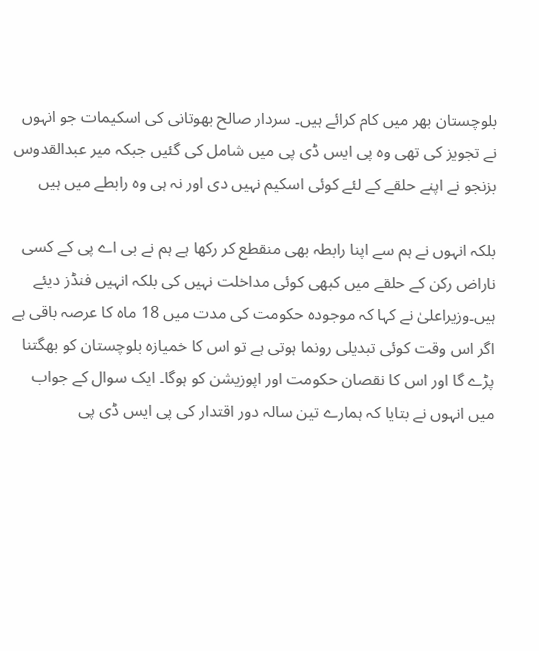بلوچستان بھر میں کام کرائے ہیں۔ سردار صالح بھوتانی کی اسکیمات جو انہوں نے تجویز کی تھی وہ پی ایس ڈی پی میں شامل کی گئیں جبکہ میر عبدالقدوس بزنجو نے اپنے حلقے کے لئے کوئی اسکیم نہیں دی اور نہ ہی وہ رابطے میں ہیں

بلکہ انہوں نے ہم سے اپنا رابطہ بھی منقطع کر رکھا ہے ہم نے بی اے پی کے کسی ناراض رکن کے حلقے میں کبھی کوئی مداخلت نہیں کی بلکہ انہیں فنڈز دیئے ہیں۔وزیراعلیٰ نے کہا کہ موجودہ حکومت کی مدت میں 18 ماہ کا عرصہ باقی ہے اگر اس وقت کوئی تبدیلی رونما ہوتی ہے تو اس کا خمیازہ بلوچستان کو بھگتنا پڑے گا اور اس کا نقصان حکومت اور اپوزیشن کو ہوگا۔ ایک سوال کے جواب میں انہوں نے بتایا کہ ہمارے تین سالہ دور اقتدار کی پی ایس ڈی پی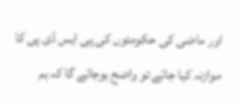اور ماضی کی حکومتوں کی پی ایس ڈی پی کا موازنہ کیا جائے تو واضح ہوجائے گا کہ ہم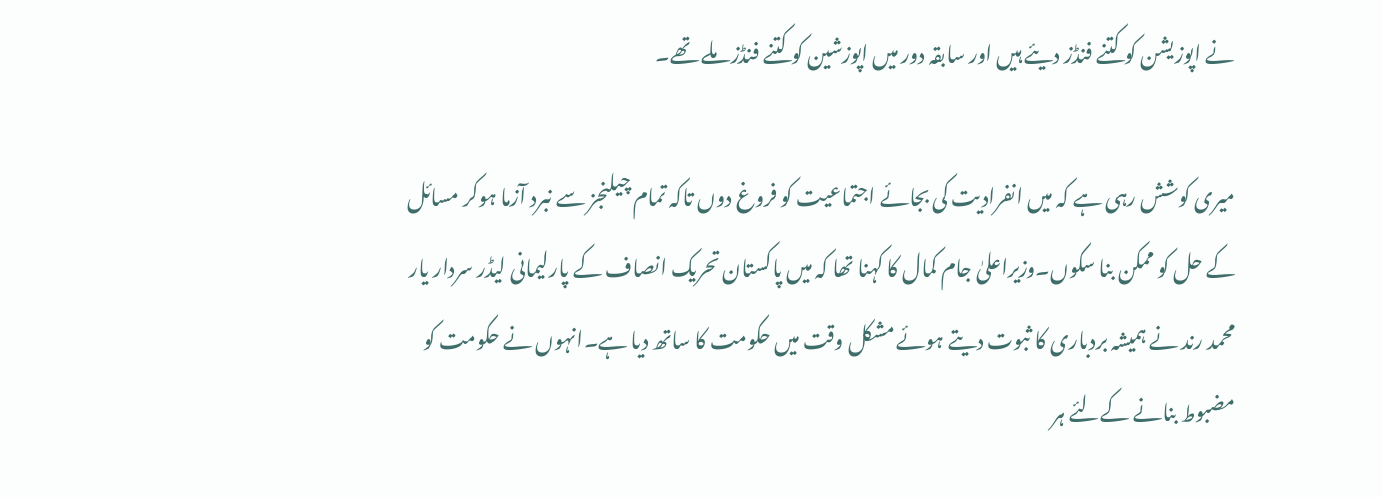نے اپوزیشن کو کتنے فنڈز دیئے ہیں اور سابقہ دور میں اپوزشین کو کتنے فنڈز ملے تھے۔

میری کوشش رہی ہے کہ میں انفرادیت کی بجائے اجتماعیت کو فروغ دوں تاکہ تمام چیلنجز سے نبرد آزما ہوکر مسائل کے حل کو ممکن بنا سکوں۔وزیراعلیٰ جام کمال کا کہنا تھا کہ میں پاکستان تحریک انصاف کے پارلیمانی لیڈر سردار یار محمد رند نے ہمیشہ بردباری کا ثبوت دیتے ہوئے مشکل وقت میں حکومت کا ساتھ دیا ہے۔انہوں نے حکومت کو مضبوط بنانے کےلئے ہر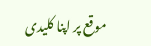موقع پر اپنا کلیدی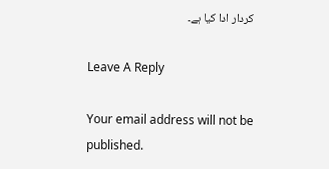کردار ادا کیا ہے۔

Leave A Reply

Your email address will not be published.